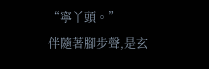“寧丫頭。”
伴隨著腳步聲,是玄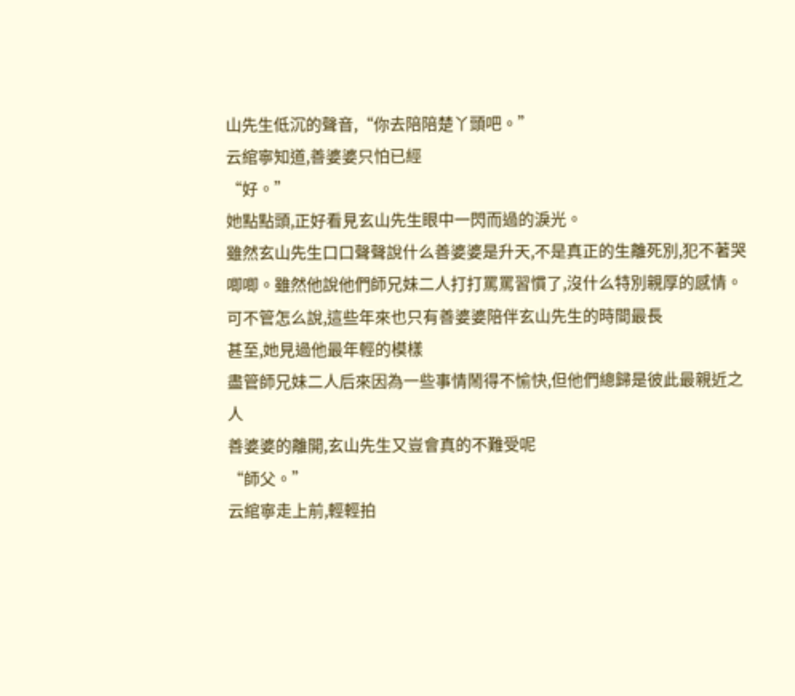山先生低沉的聲音,“你去陪陪楚丫頭吧。”
云綰寧知道,善婆婆只怕已經
“好。”
她點點頭,正好看見玄山先生眼中一閃而過的淚光。
雖然玄山先生口口聲聲說什么善婆婆是升天,不是真正的生離死別,犯不著哭唧唧。雖然他說他們師兄妹二人打打罵罵習慣了,沒什么特別親厚的感情。
可不管怎么說,這些年來也只有善婆婆陪伴玄山先生的時間最長
甚至,她見過他最年輕的模樣
盡管師兄妹二人后來因為一些事情鬧得不愉快,但他們總歸是彼此最親近之人
善婆婆的離開,玄山先生又豈會真的不難受呢
“師父。”
云綰寧走上前,輕輕拍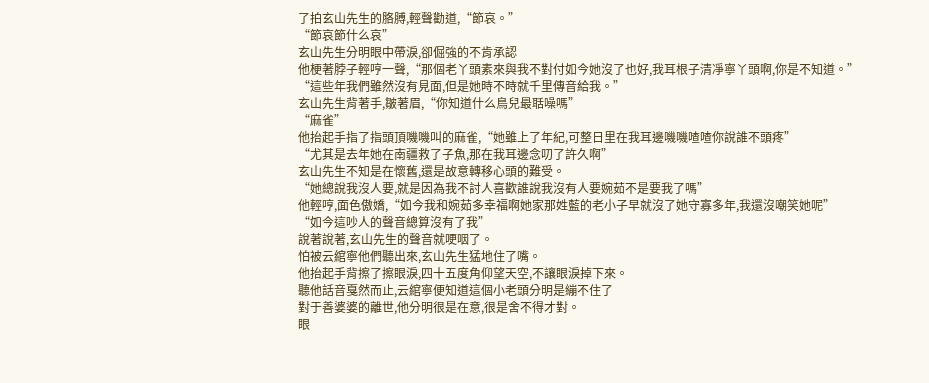了拍玄山先生的胳膊,輕聲勸道,“節哀。”
“節哀節什么哀”
玄山先生分明眼中帶淚,卻倔強的不肯承認
他梗著脖子輕哼一聲,“那個老丫頭素來與我不對付如今她沒了也好,我耳根子清凈寧丫頭啊,你是不知道。”
“這些年我們雖然沒有見面,但是她時不時就千里傳音給我。”
玄山先生背著手,皺著眉,“你知道什么鳥兒最聒噪嗎”
“麻雀”
他抬起手指了指頭頂嘰嘰叫的麻雀,“她雖上了年紀,可整日里在我耳邊嘰嘰喳喳你說誰不頭疼”
“尤其是去年她在南疆救了子魚,那在我耳邊念叨了許久啊”
玄山先生不知是在懷舊,還是故意轉移心頭的難受。
“她總說我沒人要,就是因為我不討人喜歡誰說我沒有人要婉茹不是要我了嗎”
他輕哼,面色傲嬌,“如今我和婉茹多幸福啊她家那姓藍的老小子早就沒了她守寡多年,我還沒嘲笑她呢”
“如今這吵人的聲音總算沒有了我”
說著說著,玄山先生的聲音就哽咽了。
怕被云綰寧他們聽出來,玄山先生猛地住了嘴。
他抬起手背擦了擦眼淚,四十五度角仰望天空,不讓眼淚掉下來。
聽他話音戛然而止,云綰寧便知道這個小老頭分明是繃不住了
對于善婆婆的離世,他分明很是在意,很是舍不得才對。
眼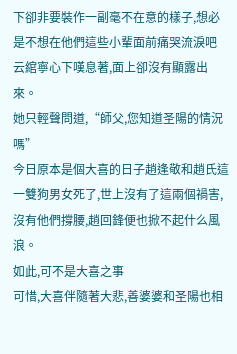下卻非要裝作一副毫不在意的樣子,想必是不想在他們這些小輩面前痛哭流淚吧
云綰寧心下嘆息著,面上卻沒有顯露出來。
她只輕聲問道,“師父,您知道圣陽的情況嗎”
今日原本是個大喜的日子趙逢敬和趙氏這一雙狗男女死了,世上沒有了這兩個禍害,沒有他們撐腰,趙回鋒便也掀不起什么風浪。
如此,可不是大喜之事
可惜,大喜伴隨著大悲,善婆婆和圣陽也相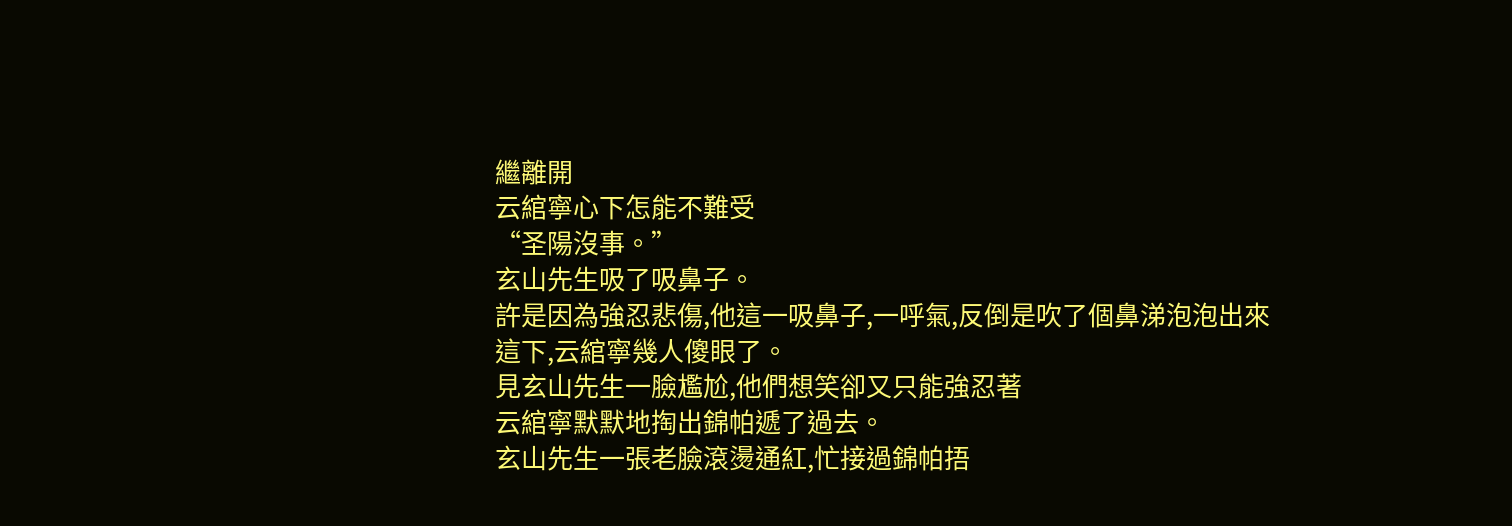繼離開
云綰寧心下怎能不難受
“圣陽沒事。”
玄山先生吸了吸鼻子。
許是因為強忍悲傷,他這一吸鼻子,一呼氣,反倒是吹了個鼻涕泡泡出來
這下,云綰寧幾人傻眼了。
見玄山先生一臉尷尬,他們想笑卻又只能強忍著
云綰寧默默地掏出錦帕遞了過去。
玄山先生一張老臉滾燙通紅,忙接過錦帕捂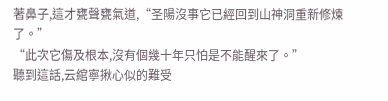著鼻子,這才甕聲甕氣道,“圣陽沒事它已經回到山神洞重新修煉了。”
“此次它傷及根本,沒有個幾十年只怕是不能醒來了。”
聽到這話,云綰寧揪心似的難受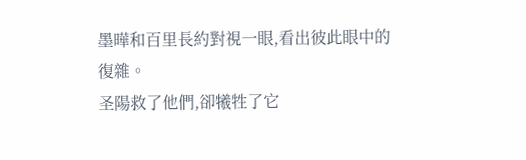墨曄和百里長約對視一眼,看出彼此眼中的復雜。
圣陽救了他們,卻犧牲了它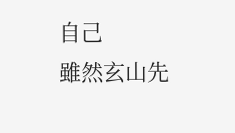自己
雖然玄山先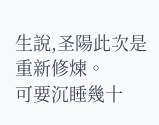生說,圣陽此次是重新修煉。
可要沉睡幾十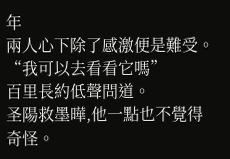年
兩人心下除了感激便是難受。
“我可以去看看它嗎”
百里長約低聲問道。
圣陽救墨曄,他一點也不覺得奇怪。